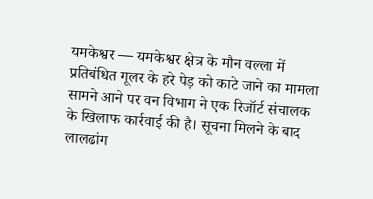यमकेश्वर — यमकेश्वर क्षेत्र के मौन वल्ला में प्रतिबंधित गूलर के हरे पेड़ को काटे जाने का मामला सामने आने पर वन विभाग ने एक रिजॉर्ट संचालक के खिलाफ कार्रवाई की है। सूचना मिलने के बाद लालढांग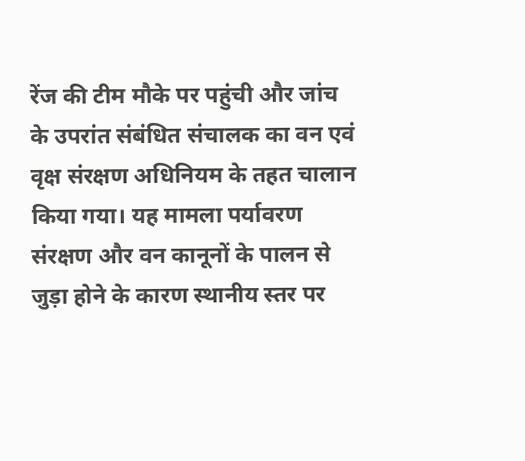रेंज की टीम मौके पर पहुंची और जांच के उपरांत संबंधित संचालक का वन एवं वृक्ष संरक्षण अधिनियम के तहत चालान किया गया। यह मामला पर्यावरण संरक्षण और वन कानूनों के पालन से जुड़ा होने के कारण स्थानीय स्तर पर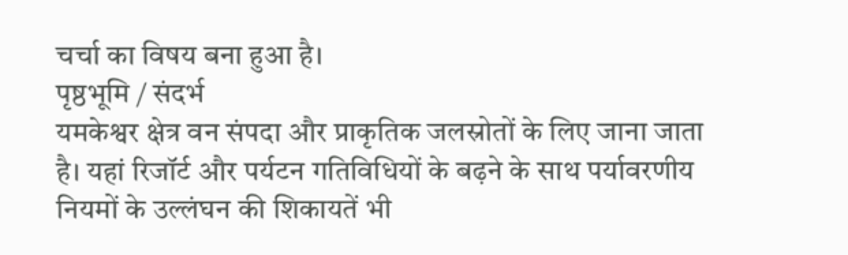चर्चा का विषय बना हुआ है।
पृष्ठभूमि / संदर्भ
यमकेश्वर क्षेत्र वन संपदा और प्राकृतिक जलस्रोतों के लिए जाना जाता है। यहां रिजॉर्ट और पर्यटन गतिविधियों के बढ़ने के साथ पर्यावरणीय नियमों के उल्लंघन की शिकायतें भी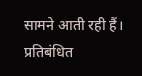सामने आती रही हैं। प्रतिबंधित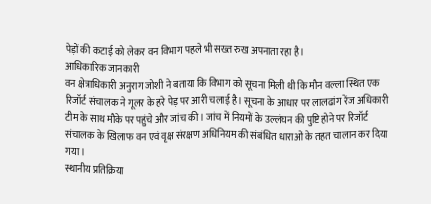पेड़ों की कटाई को लेकर वन विभाग पहले भी सख्त रुख अपनाता रहा है।
आधिकारिक जानकारी
वन क्षेत्राधिकारी अनुराग जोशी ने बताया कि विभाग को सूचना मिली थी कि मौन वल्ला स्थित एक रिजॉर्ट संचालक ने गूलर के हरे पेड़ पर आरी चलाई है। सूचना के आधार पर लालढांग रेंज अधिकारी टीम के साथ मौके पर पहुंचे और जांच की। जांच में नियमों के उल्लंघन की पुष्टि होने पर रिजॉर्ट संचालक के खिलाफ वन एवं वृक्ष संरक्षण अधिनियम की संबंधित धाराओं के तहत चालान कर दिया गया।
स्थानीय प्रतिक्रिया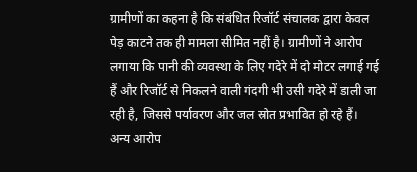ग्रामीणों का कहना है कि संबंधित रिजॉर्ट संचालक द्वारा केवल पेड़ काटने तक ही मामला सीमित नहीं है। ग्रामीणों ने आरोप लगाया कि पानी की व्यवस्था के लिए गदेरे में दो मोटर लगाई गई हैं और रिजॉर्ट से निकलने वाली गंदगी भी उसी गदेरे में डाली जा रही है, जिससे पर्यावरण और जल स्रोत प्रभावित हो रहे हैं।
अन्य आरोप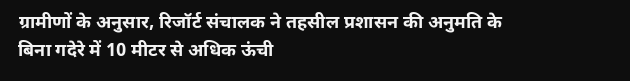ग्रामीणों के अनुसार, रिजॉर्ट संचालक ने तहसील प्रशासन की अनुमति के बिना गदेरे में 10 मीटर से अधिक ऊंची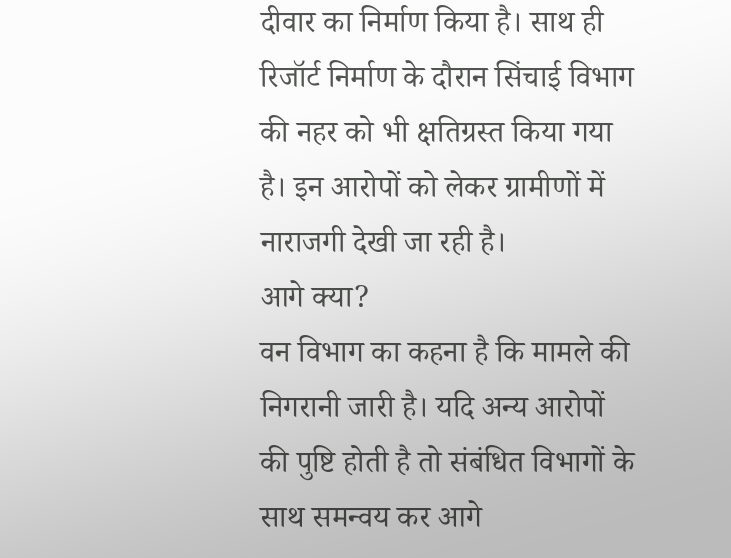दीवार का निर्माण किया है। साथ ही रिजॉर्ट निर्माण के दौरान सिंचाई विभाग की नहर को भी क्षतिग्रस्त किया गया है। इन आरोपों को लेकर ग्रामीणों में नाराजगी देखी जा रही है।
आगे क्या?
वन विभाग का कहना है कि मामले की निगरानी जारी है। यदि अन्य आरोपों की पुष्टि होती है तो संबंधित विभागों के साथ समन्वय कर आगे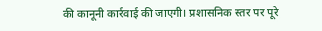की कानूनी कार्रवाई की जाएगी। प्रशासनिक स्तर पर पूरे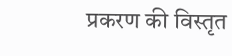प्रकरण की विस्तृत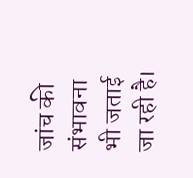जांच की संभावना भी जताई जा रही है।